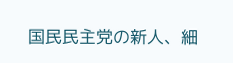国民民主党の新人、細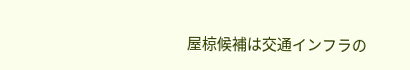屋椋候補は交通インフラの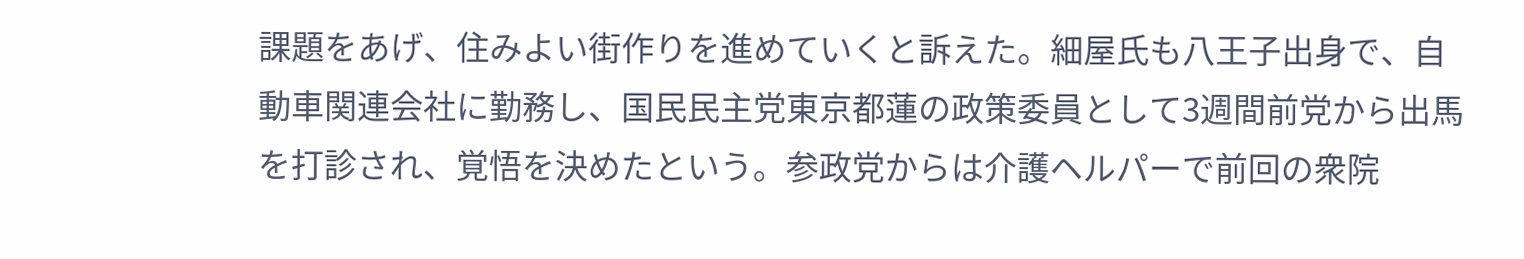課題をあげ、住みよい街作りを進めていくと訴えた。細屋氏も八王子出身で、自動車関連会社に勤務し、国民民主党東京都蓮の政策委員として3週間前党から出馬を打診され、覚悟を決めたという。参政党からは介護ヘルパーで前回の衆院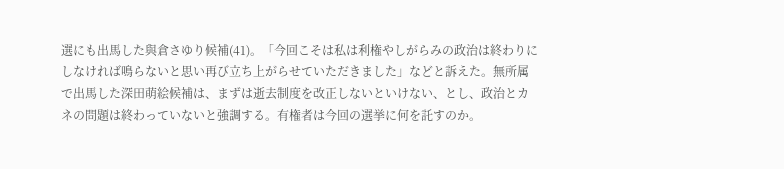選にも出馬した與倉さゆり候補(41)。「今回こそは私は利権やしがらみの政治は終わりにしなければ鳴らないと思い再び立ち上がらせていただきました」などと訴えた。無所属で出馬した深田萌絵候補は、まずは逝去制度を改正しないといけない、とし、政治とカネの問題は終わっていないと強調する。有権者は今回の選挙に何を託すのか。